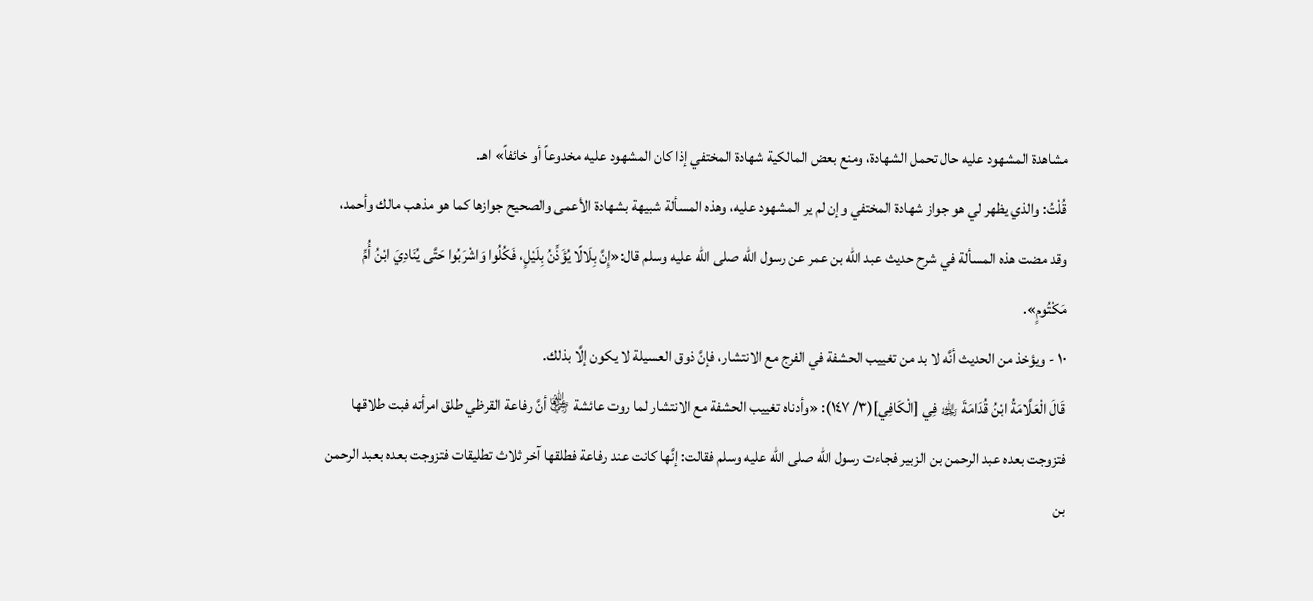مشاهدة المشهود عليه حال تحمل الشهادة، ومنع بعض المالكية شهادة المختفي إذا كان المشهود عليه مخدوعاً أو خائفاً» اهـ.
قُلْتُ: والذي يظهر لي هو جواز شهادة المختفي وإن لم ير المشهود عليه، وهذه المسألة شبيهة بشهادة الأعمى والصحيح جوازها كما هو مذهب مالك وأحمد، وقد مضت هذه المسألة في شرح حديث عبد الله بن عمر عن رسول الله صلى الله عليه وسلم قال:«إِنَّ بِلَالًا يُؤَذِّنُ بِلَيْلٍ، فَكُلُوا وَاشْرَبُوا حَتَّى يُنَادِيَ ابْنُ أُمِّ مَكْتُومٍ».
١٠ - ويؤخذ من الحديث أنَّه لا بد من تغييب الحشفة في الفرج مع الانتشار، فإنَّ ذوق العسيلة لا يكون إلَّا بذلك.
قَالَ الْعَلَّامَةُ ابْنُ قُدَامَةَ ﵀ فِي [الْكَافِي](٣/ ١٤٧): «وأدناه تغييب الحشفة مع الانتشار لما روت عائشة ﵂ أنَّ رفاعة القرظي طلق امرأته فبت طلاقها فتزوجت بعده عبد الرحمن بن الزبير فجاءت رسول الله صلى الله عليه وسلم فقالت: إنَّها كانت عند رفاعة فطلقها آخر ثلاث تطليقات فتزوجت بعده بعبد الرحمن بن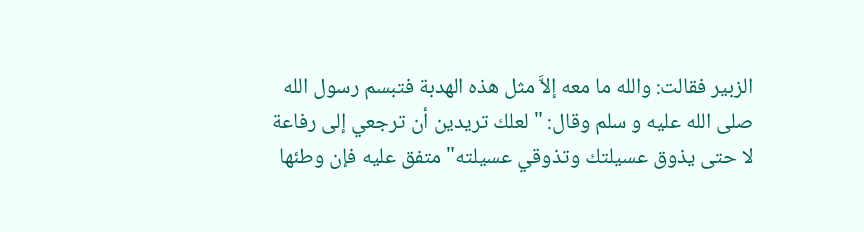الزبير فقالت: والله ما معه إلاَّ مثل هذه الهدبة فتبسم رسول الله صلى الله عليه و سلم وقال: "لعلك تريدين أن ترجعي إلى رفاعة لا حتى يذوق عسيلتك وتذوقي عسيلته" متفق عليه فإن وطئها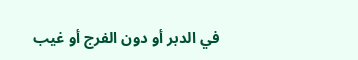في الدبر أو دون الفرج أو غيب